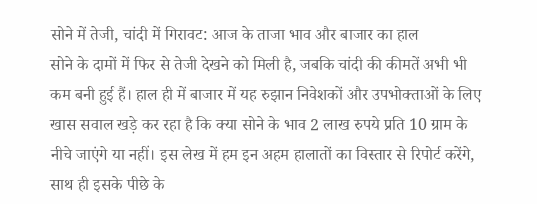सोने में तेजी, चांदी में गिरावट: आज के ताजा भाव और बाजार का हाल
सोने के दामों में फिर से तेजी देखने को मिली है, जबकि चांदी की कीमतें अभी भी कम बनी हुई हैं। हाल ही में बाजार में यह रुझान निवेशकों और उपभोक्ताओं के लिए खास सवाल खड़े कर रहा है कि क्या सोने के भाव 2 लाख रुपये प्रति 10 ग्राम के नीचे जाएंगे या नहीं। इस लेख में हम इन अहम हालातों का विस्तार से रिपोर्ट करेंगे, साथ ही इसके पीछे के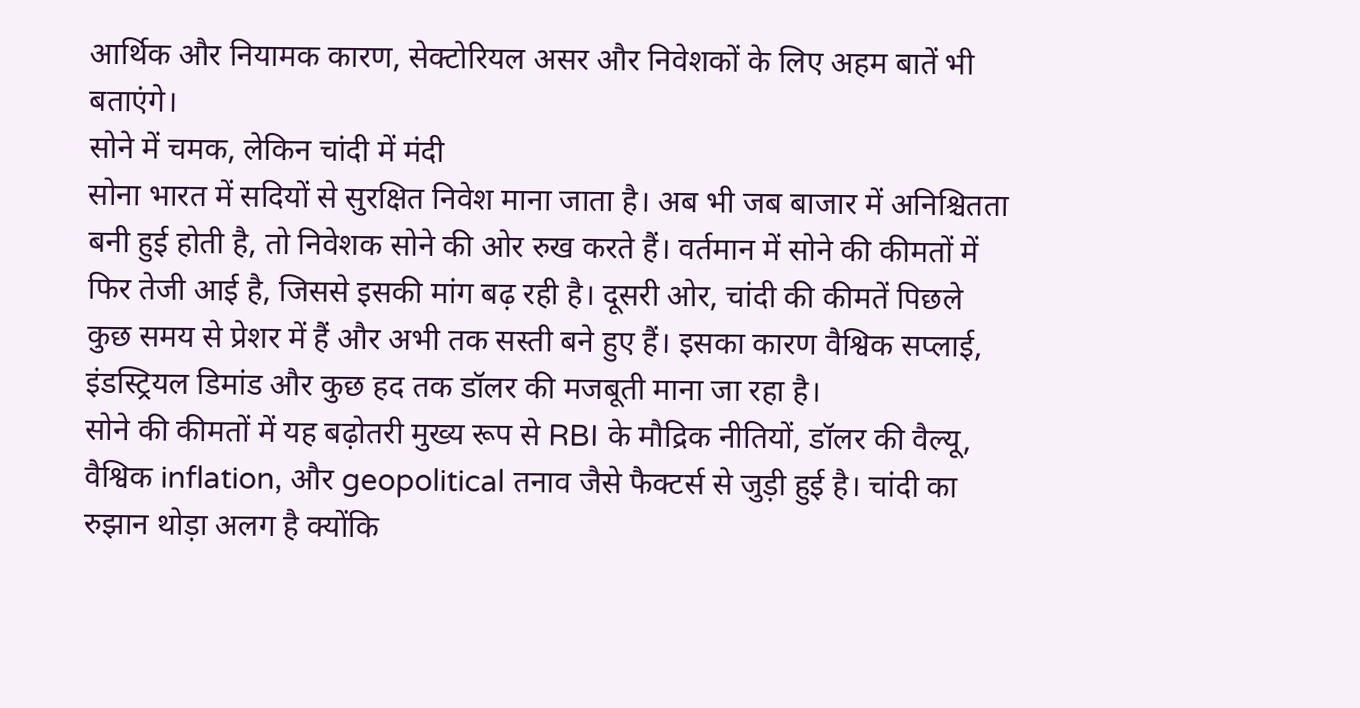आर्थिक और नियामक कारण, सेक्टोरियल असर और निवेशकों के लिए अहम बातें भी बताएंगे।
सोने में चमक, लेकिन चांदी में मंदी
सोना भारत में सदियों से सुरक्षित निवेश माना जाता है। अब भी जब बाजार में अनिश्चितता बनी हुई होती है, तो निवेशक सोने की ओर रुख करते हैं। वर्तमान में सोने की कीमतों में फिर तेजी आई है, जिससे इसकी मांग बढ़ रही है। दूसरी ओर, चांदी की कीमतें पिछले कुछ समय से प्रेशर में हैं और अभी तक सस्ती बने हुए हैं। इसका कारण वैश्विक सप्लाई, इंडस्ट्रियल डिमांड और कुछ हद तक डॉलर की मजबूती माना जा रहा है।
सोने की कीमतों में यह बढ़ोतरी मुख्य रूप से RBI के मौद्रिक नीतियों, डॉलर की वैल्यू, वैश्विक inflation, और geopolitical तनाव जैसे फैक्टर्स से जुड़ी हुई है। चांदी का रुझान थोड़ा अलग है क्योंकि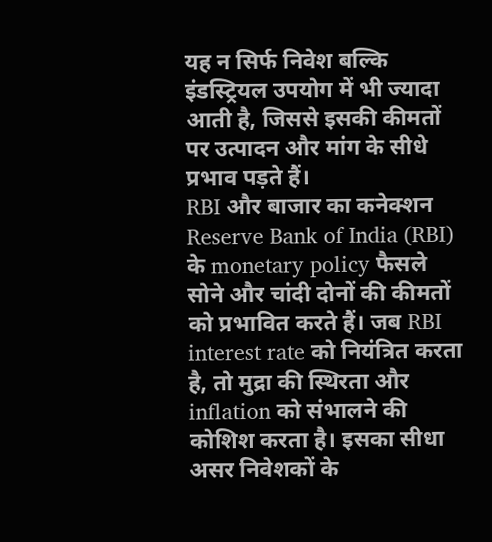यह न सिर्फ निवेश बल्कि इंडस्ट्रियल उपयोग में भी ज्यादा आती है, जिससे इसकी कीमतों पर उत्पादन और मांग के सीधे प्रभाव पड़ते हैं।
RBI और बाजार का कनेक्शन
Reserve Bank of India (RBI) के monetary policy फैसले सोने और चांदी दोनों की कीमतों को प्रभावित करते हैं। जब RBI interest rate को नियंत्रित करता है, तो मुद्रा की स्थिरता और inflation को संभालने की कोशिश करता है। इसका सीधा असर निवेशकों के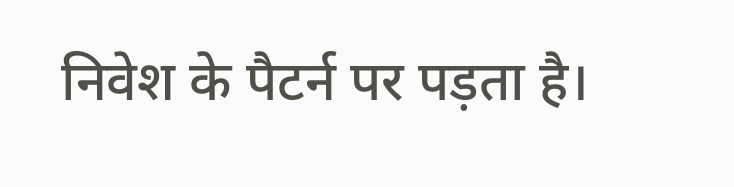निवेश के पैटर्न पर पड़ता है।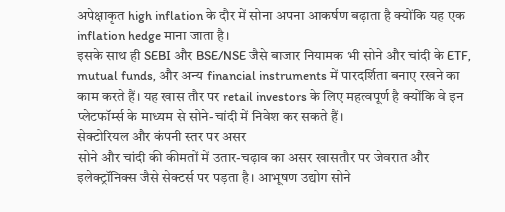अपेक्षाकृत high inflation के दौर में सोना अपना आकर्षण बढ़ाता है क्योंकि यह एक inflation hedge माना जाता है।
इसके साथ ही SEBI और BSE/NSE जैसे बाजार नियामक भी सोने और चांदी के ETF, mutual funds, और अन्य financial instruments में पारदर्शिता बनाए रखने का काम करते हैं। यह खास तौर पर retail investors के लिए महत्वपूर्ण है क्योंकि वे इन प्लेटफॉर्म्स के माध्यम से सोने-चांदी में निवेश कर सकते हैं।
सेक्टोरियल और कंपनी स्तर पर असर
सोने और चांदी की कीमतों में उतार-चढ़ाव का असर खासतौर पर जेवरात और इलेक्ट्रॉनिक्स जैसे सेक्टर्स पर पड़ता है। आभूषण उद्योग सोने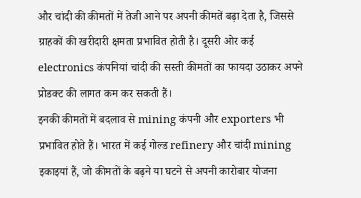और चांदी की कीमतों में तेजी आने पर अपनी कीमतें बढ़ा देता है, जिससे ग्राहकों की खरीदारी क्षमता प्रभावित होती है। दूसरी ओर कई electronics कंपनियां चांदी की सस्ती कीमतों का फायदा उठाकर अपने प्रोडक्ट की लागत कम कर सकती हैं।
इनकी कीमतों में बदलाव से mining कंपनी और exporters भी प्रभावित होते हैं। भारत में कई गोल्ड refinery और चांदी mining इकाइयां हैं, जो कीमतों के बढ़ने या घटने से अपनी कारोबार योजना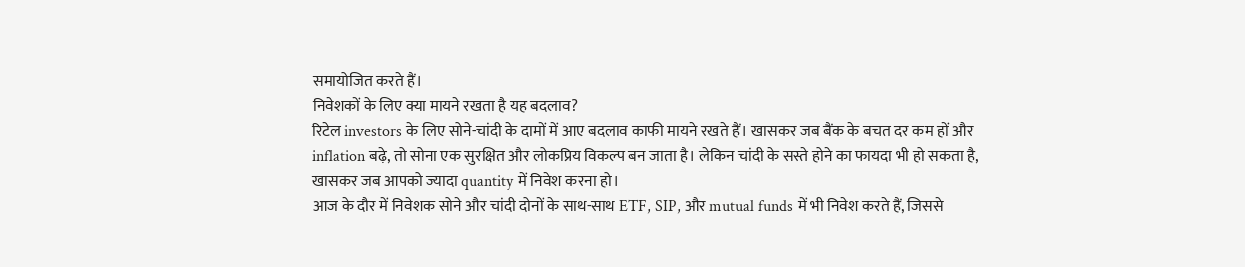समायोजित करते हैं।
निवेशकों के लिए क्या मायने रखता है यह बदलाव?
रिटेल investors के लिए सोने-चांदी के दामों में आए बदलाव काफी मायने रखते हैं। खासकर जब बैंक के बचत दर कम हों और inflation बढ़े, तो सोना एक सुरक्षित और लोकप्रिय विकल्प बन जाता है। लेकिन चांदी के सस्ते होने का फायदा भी हो सकता है, खासकर जब आपको ज्यादा quantity में निवेश करना हो।
आज के दौर में निवेशक सोने और चांदी दोनों के साथ-साथ ETF, SIP, और mutual funds में भी निवेश करते हैं, जिससे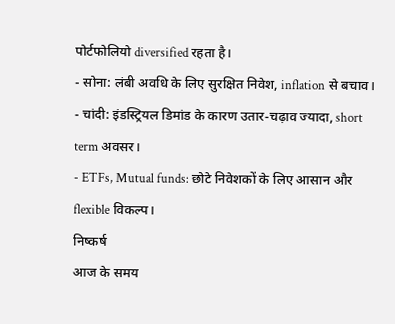पोर्टफोलियो diversified रहता है।
- सोना: लंबी अवधि के लिए सुरक्षित निवेश, inflation से बचाव।
- चांदी: इंडस्ट्रियल डिमांड के कारण उतार-चढ़ाव ज्यादा, short term अवसर।
- ETFs, Mutual funds: छोटे निवेशकों के लिए आसान और flexible विकल्प।
निष्कर्ष
आज के समय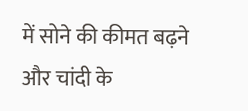में सोने की कीमत बढ़ने और चांदी के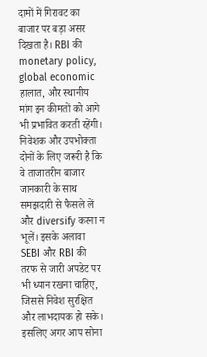दामों में गिरावट का बाजार पर बड़ा असर दिखता है। RBI की monetary policy, global economic हालात, और स्थानीय मांग इन कीमतों को आगे भी प्रभावित करती रहेंगी। निवेशक और उपभोक्ता दोनों के लिए जरूरी है कि वे ताजातरीन बाजार जानकारी के साथ समझदारी से फैसले लें और diversify करना न भूलें। इसके अलावा SEBI और RBI की तरफ से जारी अपडेट पर भी ध्यान रखना चाहिए, जिससे निवेश सुरक्षित और लाभदायक हो सके।
इसलिए अगर आप सोना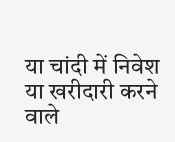या चांदी में निवेश या खरीदारी करने वाले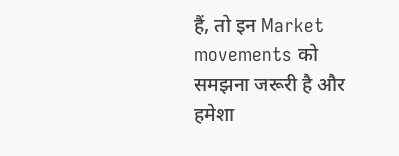हैं, तो इन Market movements को समझना जरूरी है और हमेशा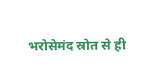भरोसेमंद स्रोत से ही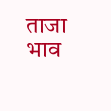ताजा भाव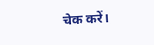चेक करें।